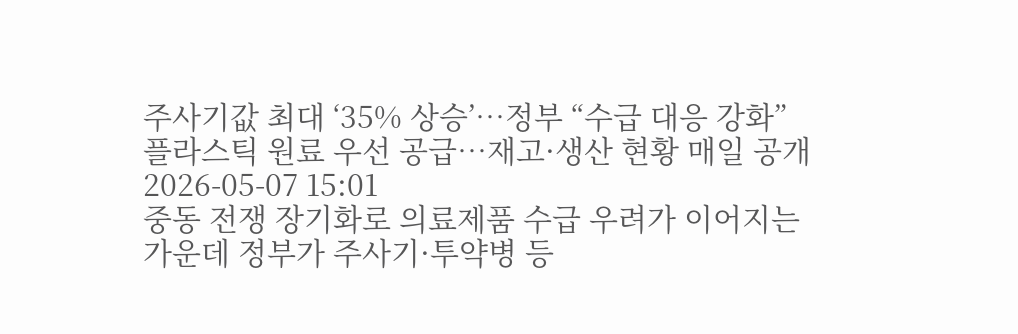주사기값 최대 ‘35% 상승’…정부 “수급 대응 강화”
플라스틱 원료 우선 공급…재고·생산 현황 매일 공개 2026-05-07 15:01
중동 전쟁 장기화로 의료제품 수급 우려가 이어지는 가운데 정부가 주사기·투약병 등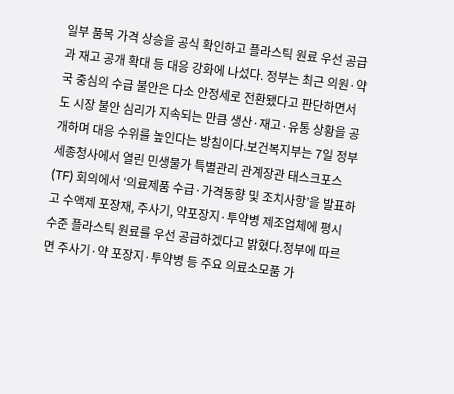일부 품목 가격 상승을 공식 확인하고 플라스틱 원료 우선 공급과 재고 공개 확대 등 대응 강화에 나섰다. 정부는 최근 의원·약국 중심의 수급 불안은 다소 안정세로 전환됐다고 판단하면서도 시장 불안 심리가 지속되는 만큼 생산·재고·유통 상황을 공개하며 대응 수위를 높인다는 방침이다.보건복지부는 7일 정부세종청사에서 열린 민생물가 특별관리 관계장관 태스크포스(TF) 회의에서 ‘의료제품 수급·가격동향 및 조치사항’을 발표하고 수액제 포장재, 주사기, 약포장지·투약병 제조업체에 평시 수준 플라스틱 원료를 우선 공급하겠다고 밝혔다.정부에 따르면 주사기·약 포장지·투약병 등 주요 의료소모품 가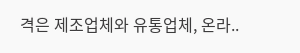격은 제조업체와 유통업체, 온라..